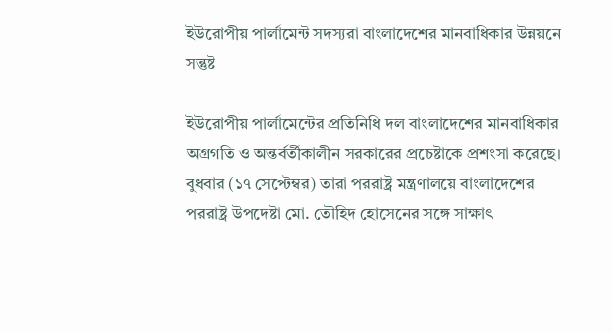ইউরোপীয় পার্লামেন্ট সদস্যরা বাংলাদেশের মানবাধিকার উন্নয়নে সন্তুষ্ট

ইউরোপীয় পার্লামেন্টের প্রতিনিধি দল বাংলাদেশের মানবাধিকার অগ্রগতি ও অন্তর্বর্তীকালীন সরকারের প্রচেষ্টাকে প্রশংসা করেছে। বুধবার (১৭ সেপ্টেম্বর) তারা পররাষ্ট্র মন্ত্রণালয়ে বাংলাদেশের পররাষ্ট্র উপদেষ্টা মো. তৌহিদ হোসেনের সঙ্গে সাক্ষাৎ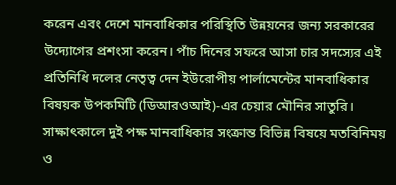করেন এবং দেশে মানবাধিকার পরিস্থিতি উন্নয়নের জন্য সরকারের উদ্যোগের প্রশংসা করেন। পাঁচ দিনের সফরে আসা চার সদস্যের এই প্রতিনিধি দলের নেতৃত্ব দেন ইউরোপীয় পার্লামেন্টের মানবাধিকার বিষয়ক উপকমিটি (ডিআরওআই)-এর চেয়ার মৌনির সাতুরি। সাক্ষাৎকালে দুই পক্ষ মানবাধিকার সংক্রান্ত বিভিন্ন বিষয়ে মতবিনিময় ও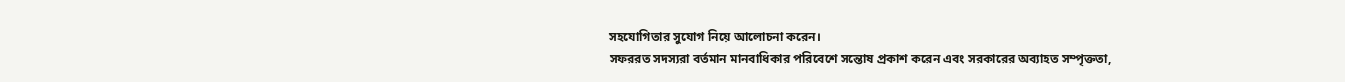সহযোগিতার সুযোগ নিয়ে আলোচনা করেন।
সফররত সদস্যরা বর্তমান মানবাধিকার পরিবেশে সন্তোষ প্রকাশ করেন এবং সরকারের অব্যাহত সম্পৃক্ততা,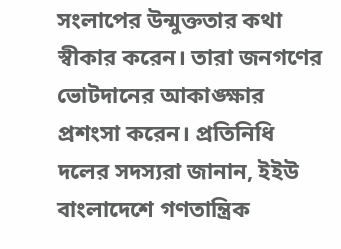সংলাপের উন্মুক্ততার কথা স্বীকার করেন। তারা জনগণের ভোটদানের আকাঙ্ক্ষার প্রশংসা করেন। প্রতিনিধি দলের সদস্যরা জানান, ইইউ বাংলাদেশে গণতান্ত্রিক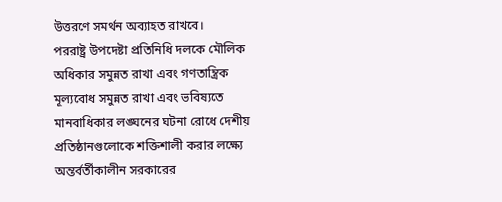উত্তরণে সমর্থন অব্যাহত রাখবে।
পররাষ্ট্র উপদেষ্টা প্রতিনিধি দলকে মৌলিক অধিকার সমুন্নত রাখা এবং গণতান্ত্রিক মূল্যবোধ সমুন্নত রাখা এবং ভবিষ্যতে মানবাধিকার লঙ্ঘনের ঘটনা রোধে দেশীয় প্রতিষ্ঠানগুলোকে শক্তিশালী করার লক্ষ্যে অন্তর্বর্তীকালীন সরকারের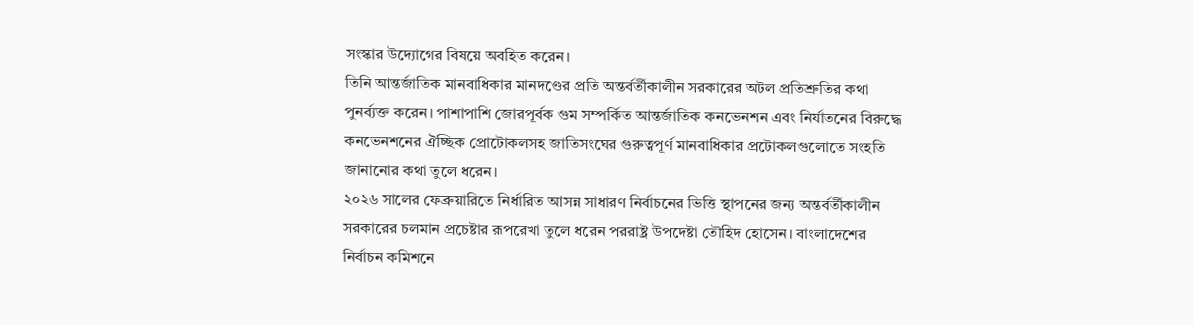সংস্কার উদ্যোগের বিষয়ে অবহিত করেন।
তিনি আন্তর্জাতিক মানবাধিকার মানদণ্ডের প্রতি অন্তর্বর্তীকালীন সরকারের অটল প্রতিশ্রুতির কথা পুনর্ব্যক্ত করেন। পাশাপাশি জোরপূর্বক গুম সম্পর্কিত আন্তর্জাতিক কনভেনশন এবং নির্যাতনের বিরুদ্ধে কনভেনশনের ঐচ্ছিক প্রোটোকলসহ জাতিসংঘের গুরুত্বপূর্ণ মানবাধিকার প্রটোকলগুলোতে সংহতি জানানোর কথা তুলে ধরেন।
২০২৬ সালের ফেব্রুয়ারিতে নির্ধারিত আসন্ন সাধারণ নির্বাচনের ভিত্তি স্থাপনের জন্য অন্তর্বর্তীকালীন সরকারের চলমান প্রচেষ্টার রূপরেখা তুলে ধরেন পররাষ্ট্র উপদেষ্টা তৌহিদ হোসেন। বাংলাদেশের নির্বাচন কমিশনে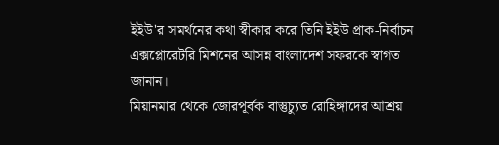ইইউ'র সমর্থনের কথা স্বীকার করে তিনি ইইউ প্রাক-নির্বাচন এক্সপ্লোরেটরি মিশনের আসন্ন বাংলাদেশ সফরকে স্বাগত জানান।
মিয়ানমার থেকে জোরপূর্বক বাস্তুচ্যুত রোহিঙ্গাদের আশ্রয়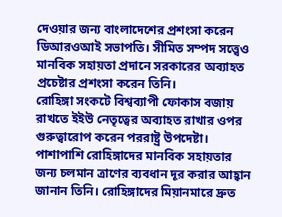দেওয়ার জন্য বাংলাদেশের প্রশংসা করেন ডিআরওআই সভাপতি। সীমিত সম্পদ সত্ত্বেও মানবিক সহায়তা প্রদানে সরকারের অব্যাহত প্রচেষ্টার প্রশংসা করেন তিনি।
রোহিঙ্গা সংকটে বিশ্বব্যাপী ফোকাস বজায় রাখতে ইইউ নেতৃত্বের অব্যাহত রাখার ওপর গুরুত্বারোপ করেন পররাষ্ট্র উপদেষ্টা। পাশাপাশি রোহিঙ্গাদের মানবিক সহায়তার জন্য চলমান ত্রাণের ব্যবধান দূর করার আহ্বান জানান তিনি। রোহিঙ্গাদের মিয়ানমারে দ্রুত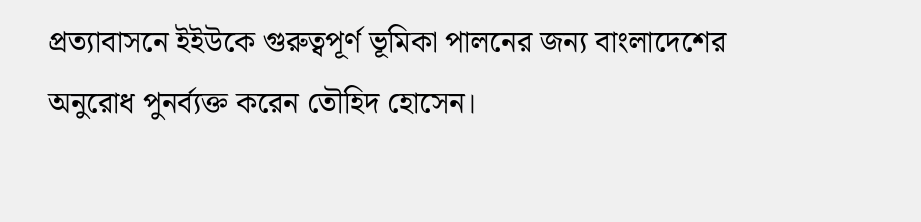প্রত্যাবাসনে ইইউকে গুরুত্বপূর্ণ ভূমিকা পালনের জন্য বাংলাদেশের অনুরোধ পুনর্ব্যক্ত করেন তৌহিদ হোসেন।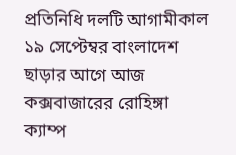প্রতিনিধি দলটি আগামীকাল ১৯ সেপ্টেম্বর বাংলাদেশ ছাড়ার আগে আজ কক্সবাজারের রোহিঙ্গা ক্যাম্প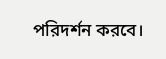পরিদর্শন করবে।